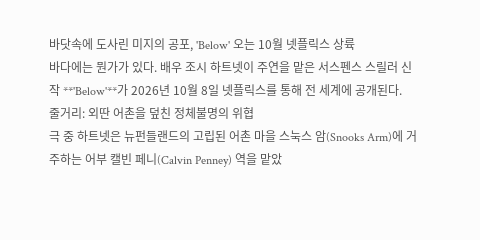바닷속에 도사린 미지의 공포, 'Below' 오는 10월 넷플릭스 상륙
바다에는 뭔가가 있다. 배우 조시 하트넷이 주연을 맡은 서스펜스 스릴러 신작 **'Below'**가 2026년 10월 8일 넷플릭스를 통해 전 세계에 공개된다.
줄거리: 외딴 어촌을 덮친 정체불명의 위협
극 중 하트넷은 뉴펀들랜드의 고립된 어촌 마을 스눅스 암(Snooks Arm)에 거주하는 어부 캘빈 페니(Calvin Penney) 역을 맡았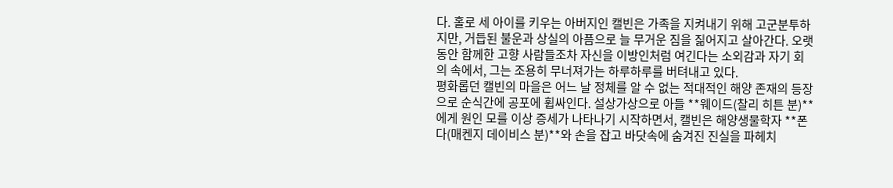다. 홀로 세 아이를 키우는 아버지인 캘빈은 가족을 지켜내기 위해 고군분투하지만, 거듭된 불운과 상실의 아픔으로 늘 무거운 짐을 짊어지고 살아간다. 오랫동안 함께한 고향 사람들조차 자신을 이방인처럼 여긴다는 소외감과 자기 회의 속에서, 그는 조용히 무너져가는 하루하루를 버텨내고 있다.
평화롭던 캘빈의 마을은 어느 날 정체를 알 수 없는 적대적인 해양 존재의 등장으로 순식간에 공포에 휩싸인다. 설상가상으로 아들 **웨이드(찰리 히튼 분)**에게 원인 모를 이상 증세가 나타나기 시작하면서, 캘빈은 해양생물학자 **폰다(매켄지 데이비스 분)**와 손을 잡고 바닷속에 숨겨진 진실을 파헤치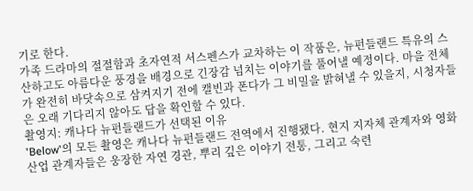기로 한다.
가족 드라마의 절절함과 초자연적 서스펜스가 교차하는 이 작품은, 뉴펀들랜드 특유의 스산하고도 아름다운 풍경을 배경으로 긴장감 넘치는 이야기를 풀어낼 예정이다. 마을 전체가 완전히 바닷속으로 삼켜지기 전에 캘빈과 폰다가 그 비밀을 밝혀낼 수 있을지, 시청자들은 오래 기다리지 않아도 답을 확인할 수 있다.
촬영지: 캐나다 뉴펀들랜드가 선택된 이유
'Below'의 모든 촬영은 캐나다 뉴펀들랜드 전역에서 진행됐다. 현지 지자체 관계자와 영화 산업 관계자들은 웅장한 자연 경관, 뿌리 깊은 이야기 전통, 그리고 숙련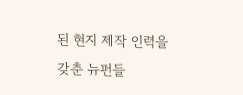된 현지 제작 인력을 갖춘 뉴펀들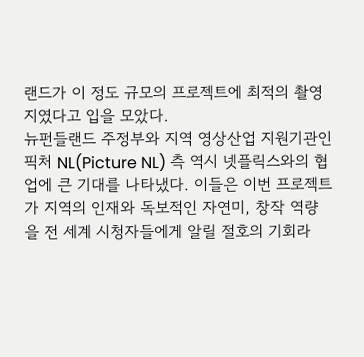랜드가 이 정도 규모의 프로젝트에 최적의 촬영지였다고 입을 모았다.
뉴펀들랜드 주정부와 지역 영상산업 지원기관인 픽처 NL(Picture NL) 측 역시 넷플릭스와의 협업에 큰 기대를 나타냈다. 이들은 이번 프로젝트가 지역의 인재와 독보적인 자연미, 창작 역량을 전 세계 시청자들에게 알릴 절호의 기회라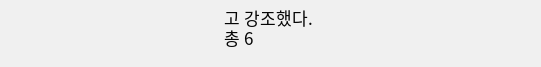고 강조했다.
총 6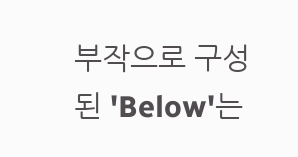부작으로 구성된 'Below'는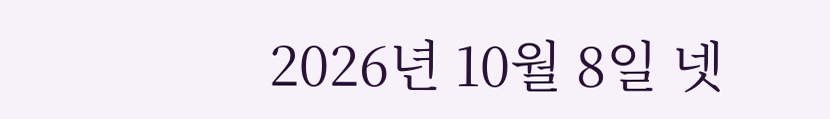2026년 10월 8일 넷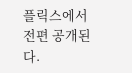플릭스에서 전편 공개된다.